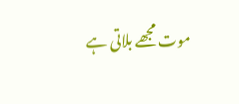موت مجھے بلاتی ہے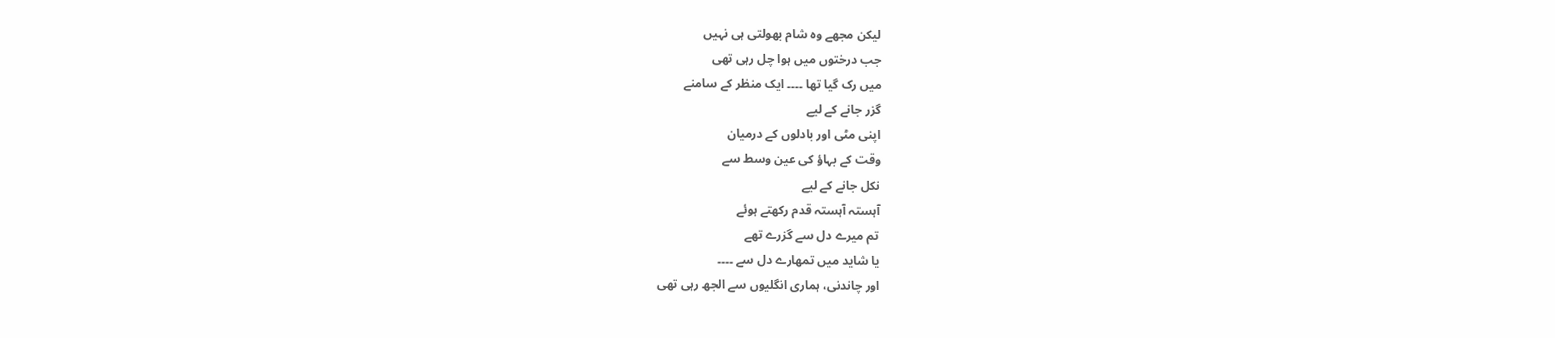لیکن مجھے وہ شام بھولتی ہی نہیں
جب درختوں میں ہوا چل رہی تھی
میں رک گیا تھا ۔۔۔۔ ایک منظر کے سامنے
گزر جانے کے لیے
اپنی مٹی اور بادلوں کے درمیان
وقت کے بہاؤ کی عین وسط سے
نکل جانے کے لیے
آہستہ آہستہ قدم رکھتے ہوئے
تم میرے دل سے گزرے تھے
یا شاید میں تمھارے دل سے ۔۔۔۔
اور چاندنی، ہماری انگلیوں سے الجھ رہی تھی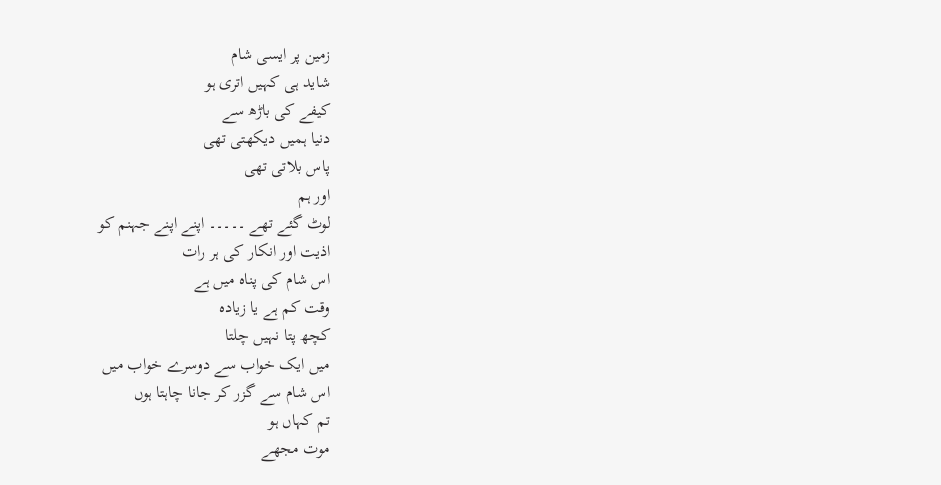زمین پر ایسی شام
شاید ہی کہیں اتری ہو
کیفے کی باڑھ سے
دنیا ہمیں دیکھتی تھی
پاس بلاتی تھی
اور ہم
لوٹ گئے تھے ۔۔۔۔۔ اپنے اپنے جہنم کو
اذیت اور انکار کی ہر رات
اس شام کی پناہ میں ہے
وقت کم ہے یا زیادہ
کچھ پتا نہیں چلتا
میں ایک خواب سے دوسرے خواب میں
اس شام سے گزر کر جانا چاہتا ہوں
تم کہاں ہو
موت مجھے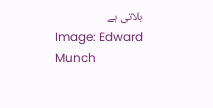بلاتی ہے
Image: Edward Munch